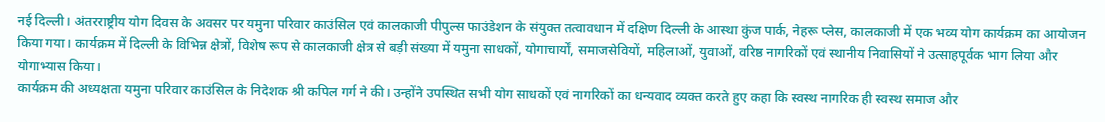नई दिल्ली। अंतरराष्ट्रीय योग दिवस के अवसर पर यमुना परिवार काउंसिल एवं कालकाजी पीपुल्स फाउंडेशन के संयुक्त तत्वावधान में दक्षिण दिल्ली के आस्था कुंज पार्क, नेहरू प्लेस, कालकाजी में एक भव्य योग कार्यक्रम का आयोजन किया गया। कार्यक्रम में दिल्ली के विभिन्न क्षेत्रों, विशेष रूप से कालकाजी क्षेत्र से बड़ी संख्या में यमुना साधकों, योगाचार्यों, समाजसेवियों, महिलाओं, युवाओं, वरिष्ठ नागरिकों एवं स्थानीय निवासियों ने उत्साहपूर्वक भाग लिया और योगाभ्यास किया।
कार्यक्रम की अध्यक्षता यमुना परिवार काउंसिल के निदेशक श्री कपिल गर्ग ने की। उन्होंने उपस्थित सभी योग साधकों एवं नागरिकों का धन्यवाद व्यक्त करते हुए कहा कि स्वस्थ नागरिक ही स्वस्थ समाज और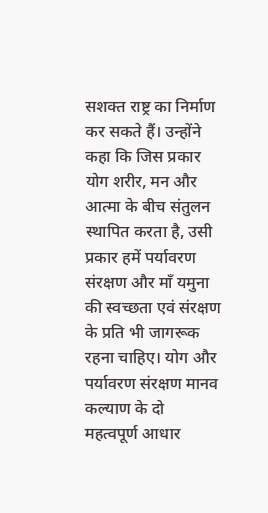सशक्त राष्ट्र का निर्माण कर सकते हैं। उन्होंने कहा कि जिस प्रकार योग शरीर, मन और आत्मा के बीच संतुलन स्थापित करता है, उसी प्रकार हमें पर्यावरण संरक्षण और माँ यमुना की स्वच्छता एवं संरक्षण के प्रति भी जागरूक रहना चाहिए। योग और पर्यावरण संरक्षण मानव कल्याण के दो महत्वपूर्ण आधार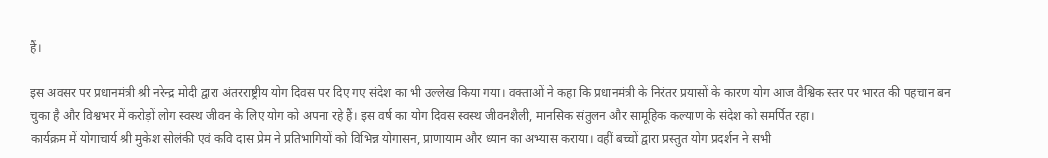हैं।

इस अवसर पर प्रधानमंत्री श्री नरेन्द्र मोदी द्वारा अंतरराष्ट्रीय योग दिवस पर दिए गए संदेश का भी उल्लेख किया गया। वक्ताओं ने कहा कि प्रधानमंत्री के निरंतर प्रयासों के कारण योग आज वैश्विक स्तर पर भारत की पहचान बन चुका है और विश्वभर में करोड़ों लोग स्वस्थ जीवन के लिए योग को अपना रहे हैं। इस वर्ष का योग दिवस स्वस्थ जीवनशैली, मानसिक संतुलन और सामूहिक कल्याण के संदेश को समर्पित रहा।
कार्यक्रम में योगाचार्य श्री मुकेश सोलंकी एवं कवि दास प्रेम ने प्रतिभागियों को विभिन्न योगासन, प्राणायाम और ध्यान का अभ्यास कराया। वहीं बच्चों द्वारा प्रस्तुत योग प्रदर्शन ने सभी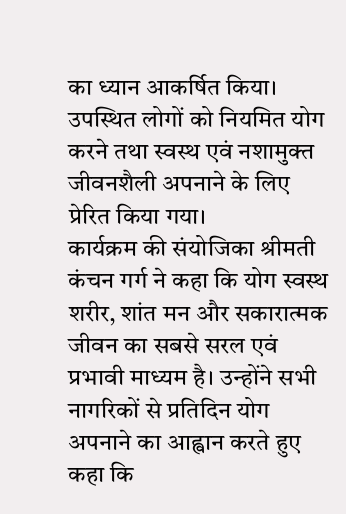का ध्यान आकर्षित किया। उपस्थित लोगों को नियमित योग करने तथा स्वस्थ एवं नशामुक्त जीवनशैली अपनाने के लिए प्रेरित किया गया।
कार्यक्रम की संयोजिका श्रीमती कंचन गर्ग ने कहा कि योग स्वस्थ शरीर, शांत मन और सकारात्मक जीवन का सबसे सरल एवं प्रभावी माध्यम है। उन्होंने सभी नागरिकों से प्रतिदिन योग अपनाने का आह्वान करते हुए कहा कि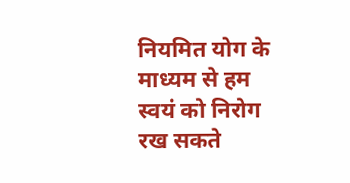नियमित योग के माध्यम से हम स्वयं को निरोग रख सकते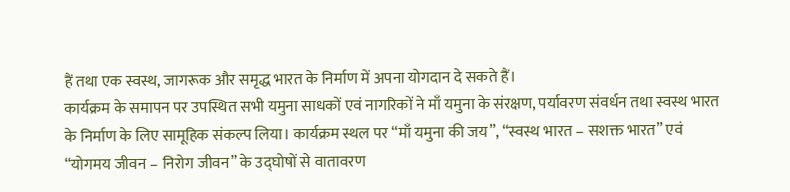हैं तथा एक स्वस्थ, जागरूक और समृद्ध भारत के निर्माण में अपना योगदान दे सकते हैं।
कार्यक्रम के समापन पर उपस्थित सभी यमुना साधकों एवं नागरिकों ने माँ यमुना के संरक्षण, पर्यावरण संवर्धन तथा स्वस्थ भारत के निर्माण के लिए सामूहिक संकल्प लिया। कार्यक्रम स्थल पर “माँ यमुना की जय”, “स्वस्थ भारत – सशक्त भारत” एवं “योगमय जीवन – निरोग जीवन” के उद्घोषों से वातावरण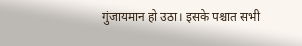गुंजायमान हो उठा। इसके पश्चात सभी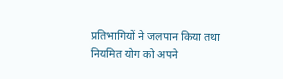प्रतिभागियों ने जलपान किया तथा नियमित योग को अपने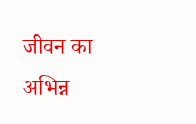जीवन का अभिन्न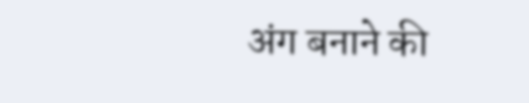अंग बनाने की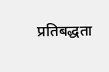प्रतिबद्धता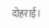दोहराई।